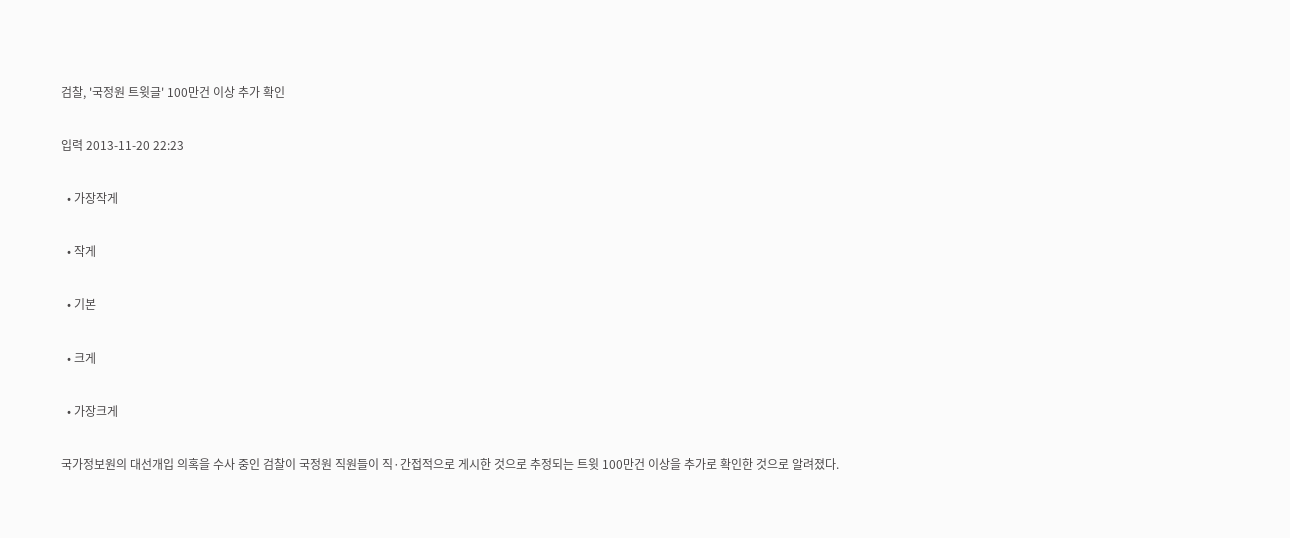검찰, '국정원 트윗글' 100만건 이상 추가 확인

입력 2013-11-20 22:23

  • 가장작게

  • 작게

  • 기본

  • 크게

  • 가장크게

국가정보원의 대선개입 의혹을 수사 중인 검찰이 국정원 직원들이 직·간접적으로 게시한 것으로 추정되는 트윗 100만건 이상을 추가로 확인한 것으로 알려졌다.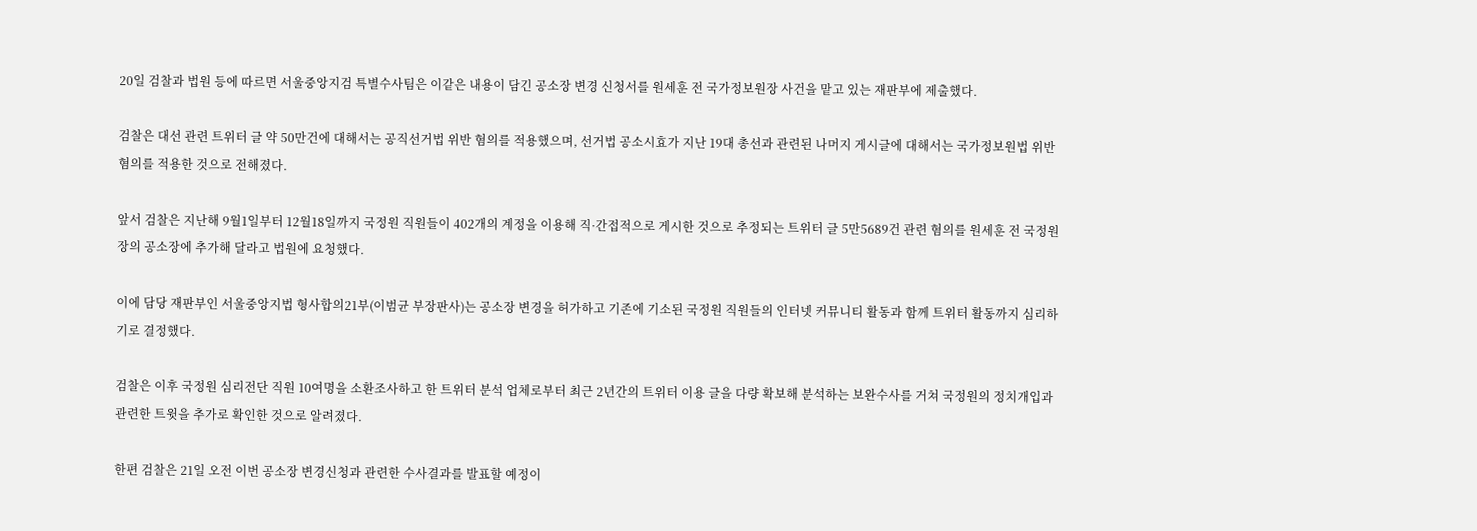20일 검찰과 법원 등에 따르면 서울중앙지검 특별수사팀은 이같은 내용이 담긴 공소장 변경 신청서를 원세훈 전 국가정보원장 사건을 맡고 있는 재판부에 제출했다.

검찰은 대선 관련 트위터 글 약 50만건에 대해서는 공직선거법 위반 혐의를 적용했으며, 선거법 공소시효가 지난 19대 총선과 관련된 나머지 게시글에 대해서는 국가정보원법 위반 혐의를 적용한 것으로 전해졌다.

앞서 검찰은 지난해 9월1일부터 12월18일까지 국정원 직원들이 402개의 계정을 이용해 직·간접적으로 게시한 것으로 추정되는 트위터 글 5만5689건 관련 혐의를 원세훈 전 국정원장의 공소장에 추가해 달라고 법원에 요청했다.

이에 담당 재판부인 서울중앙지법 형사합의21부(이범균 부장판사)는 공소장 변경을 허가하고 기존에 기소된 국정원 직원들의 인터넷 커뮤니티 활동과 함께 트위터 활동까지 심리하기로 결정했다.

검찰은 이후 국정원 심리전단 직원 10여명을 소환조사하고 한 트위터 분석 업체로부터 최근 2년간의 트위터 이용 글을 다량 확보해 분석하는 보완수사를 거쳐 국정원의 정치개입과 관련한 트윗을 추가로 확인한 것으로 알려졌다.

한편 검찰은 21일 오전 이번 공소장 변경신청과 관련한 수사결과를 발표할 예정이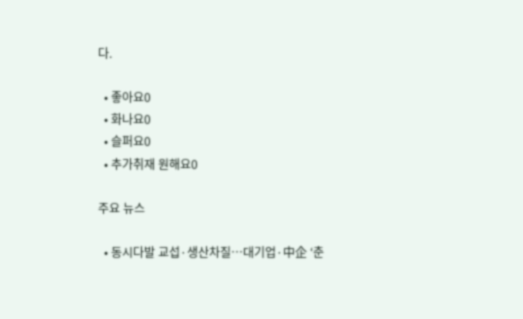다.

  • 좋아요0
  • 화나요0
  • 슬퍼요0
  • 추가취재 원해요0

주요 뉴스

  • 동시다발 교섭·생산차질…대기업·中企 ‘춘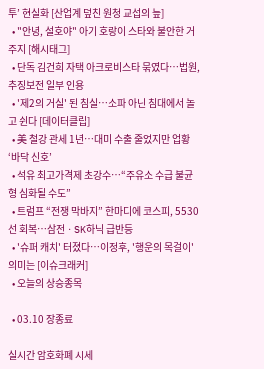투’ 현실화 [산업계 덮친 원청 교섭의 늪]
  • "안녕, 설호야" 아기 호랑이 스타와 불안한 거주지 [해시태그]
  • 단독 김건희 자택 아크로비스타 묶였다…법원, 추징보전 일부 인용
  • '제2의 거실' 된 침실…소파 아닌 침대에서 놀고 쉰다 [데이터클립]
  • 美 철강 관세 1년…대미 수출 줄었지만 업황 ‘바닥 신호’
  • 석유 최고가격제 초강수…“주유소 수급 불균형 심화될 수도”
  • 트럼프 “전쟁 막바지” 한마디에 코스피, 5530선 회복⋯삼전ㆍSK하닉 급반등
  • '슈퍼 캐치' 터졌다⋯이정후, '행운의 목걸이' 의미는 [이슈크래커]
  • 오늘의 상승종목

  • 03.10 장종료

실시간 암호화폐 시세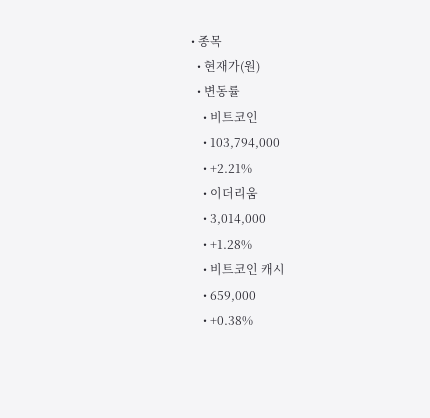• 종목
  • 현재가(원)
  • 변동률
    • 비트코인
    • 103,794,000
    • +2.21%
    • 이더리움
    • 3,014,000
    • +1.28%
    • 비트코인 캐시
    • 659,000
    • +0.38%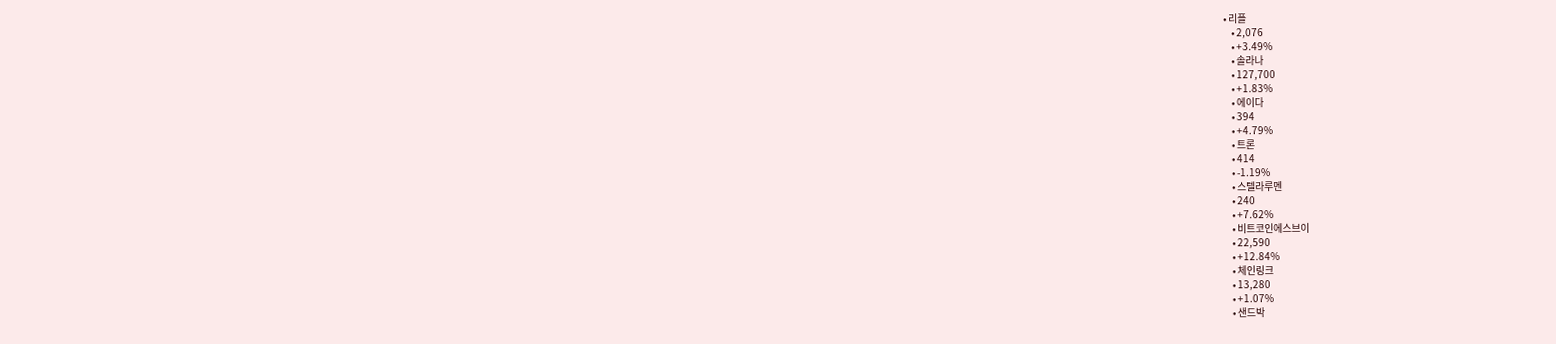• 리플
    • 2,076
    • +3.49%
    • 솔라나
    • 127,700
    • +1.83%
    • 에이다
    • 394
    • +4.79%
    • 트론
    • 414
    • -1.19%
    • 스텔라루멘
    • 240
    • +7.62%
    • 비트코인에스브이
    • 22,590
    • +12.84%
    • 체인링크
    • 13,280
    • +1.07%
    • 샌드박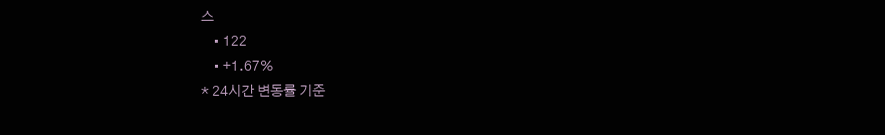스
    • 122
    • +1.67%
* 24시간 변동률 기준